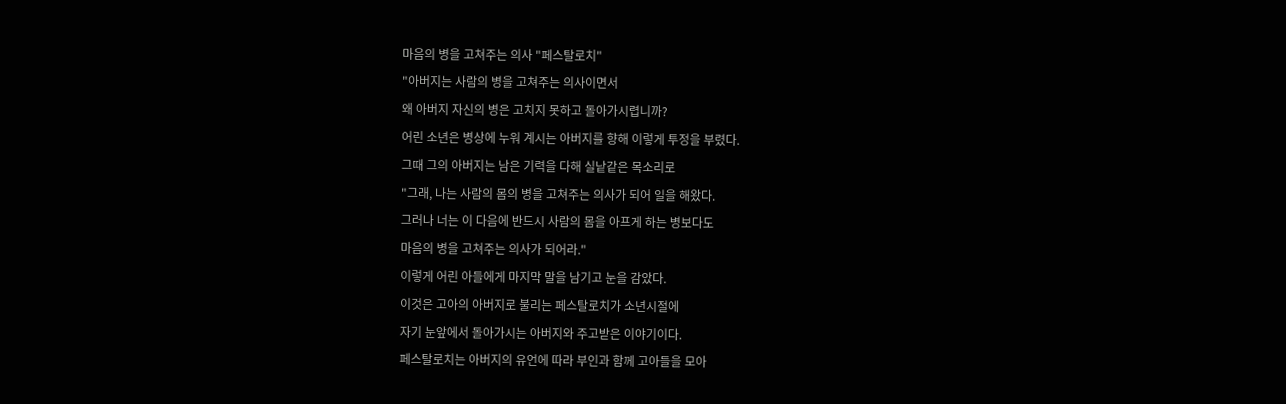마음의 병을 고쳐주는 의사 "페스탈로치"
"아버지는 사람의 병을 고쳐주는 의사이면서
왜 아버지 자신의 병은 고치지 못하고 돌아가시렵니까?
어린 소년은 병상에 누워 계시는 아버지를 향해 이렇게 투정을 부렸다.
그때 그의 아버지는 남은 기력을 다해 실낱같은 목소리로
"그래, 나는 사람의 몸의 병을 고쳐주는 의사가 되어 일을 해왔다.
그러나 너는 이 다음에 반드시 사람의 몸을 아프게 하는 병보다도
마음의 병을 고쳐주는 의사가 되어라."
이렇게 어린 아들에게 마지막 말을 남기고 눈을 감았다.
이것은 고아의 아버지로 불리는 페스탈로치가 소년시절에
자기 눈앞에서 돌아가시는 아버지와 주고받은 이야기이다.
페스탈로치는 아버지의 유언에 따라 부인과 함께 고아들을 모아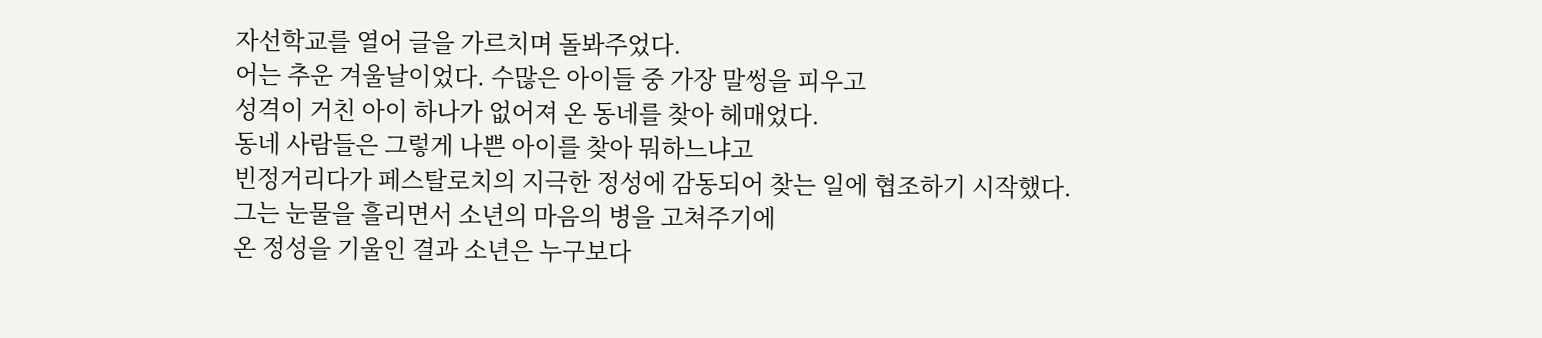자선학교를 열어 글을 가르치며 돌봐주었다.
어는 추운 겨울날이었다. 수많은 아이들 중 가장 말썽을 피우고
성격이 거친 아이 하나가 없어져 온 동네를 찾아 헤매었다.
동네 사람들은 그렇게 나쁜 아이를 찾아 뭐하느냐고
빈정거리다가 페스탈로치의 지극한 정성에 감동되어 찾는 일에 협조하기 시작했다.
그는 눈물을 흘리면서 소년의 마음의 병을 고쳐주기에
온 정성을 기울인 결과 소년은 누구보다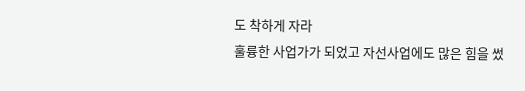도 착하게 자라
훌륭한 사업가가 되었고 자선사업에도 많은 힘을 썼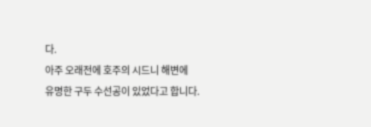다.
아주 오래전에 호주의 시드니 해변에
유명한 구두 수선공이 있었다고 합니다.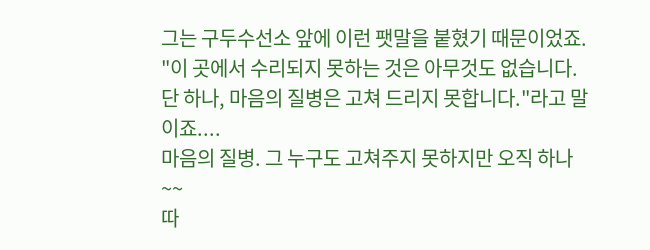그는 구두수선소 앞에 이런 팻말을 붙혔기 때문이었죠.
"이 곳에서 수리되지 못하는 것은 아무것도 없습니다.
단 하나, 마음의 질병은 고쳐 드리지 못합니다."라고 말이죠....
마음의 질병. 그 누구도 고쳐주지 못하지만 오직 하나~~
따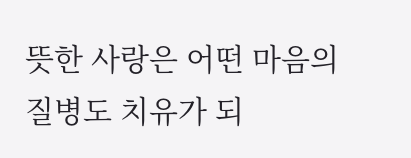뜻한 사랑은 어떤 마음의 질병도 치유가 되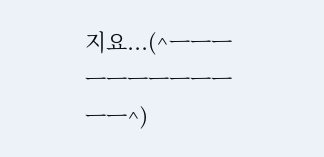지요...(^ㅡㅡㅡㅡㅡㅡㅡㅡㅡㅡㅡㅡ^)